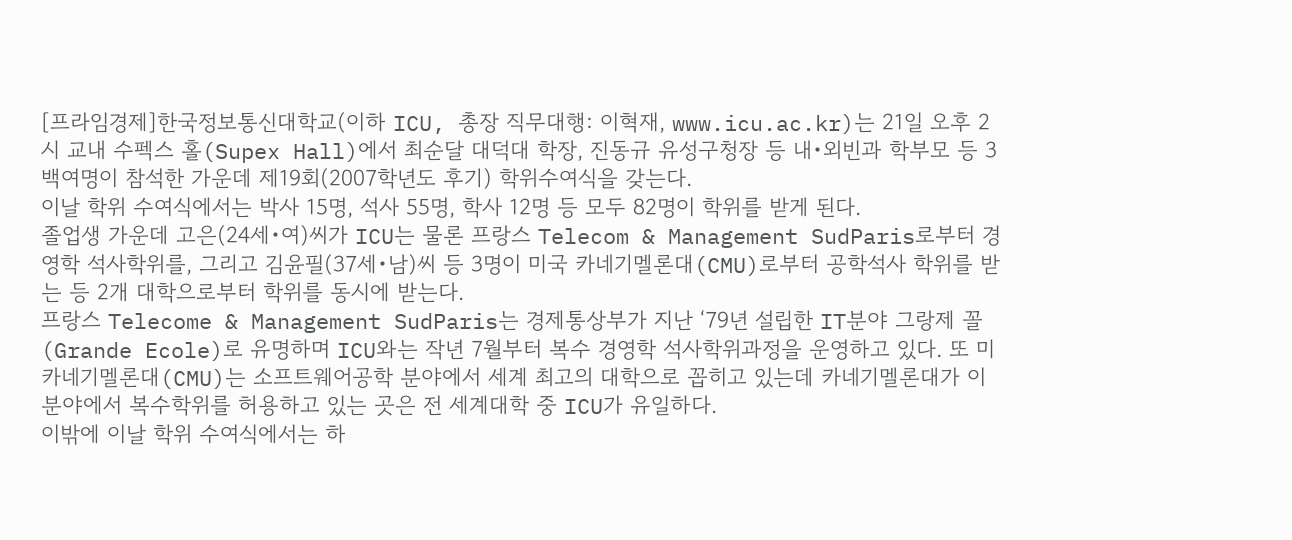[프라임경제]한국정보통신대학교(이하 ICU, 총장 직무대행: 이혁재, www.icu.ac.kr)는 21일 오후 2시 교내 수펙스 홀(Supex Hall)에서 최순달 대덕대 학장, 진동규 유성구청장 등 내•외빈과 학부모 등 3백여명이 참석한 가운데 제19회(2007학년도 후기) 학위수여식을 갖는다.
이날 학위 수여식에서는 박사 15명, 석사 55명, 학사 12명 등 모두 82명이 학위를 받게 된다.
졸업생 가운데 고은(24세•여)씨가 ICU는 물론 프랑스 Telecom & Management SudParis로부터 경영학 석사학위를, 그리고 김윤필(37세•남)씨 등 3명이 미국 카네기멜론대(CMU)로부터 공학석사 학위를 받는 등 2개 대학으로부터 학위를 동시에 받는다.
프랑스 Telecome & Management SudParis는 경제통상부가 지난 ‘79년 설립한 IT분야 그랑제 꼴(Grande Ecole)로 유명하며 ICU와는 작년 7월부터 복수 경영학 석사학위과정을 운영하고 있다. 또 미 카네기멜론대(CMU)는 소프트웨어공학 분야에서 세계 최고의 대학으로 꼽히고 있는데 카네기멜론대가 이 분야에서 복수학위를 허용하고 있는 곳은 전 세계대학 중 ICU가 유일하다.
이밖에 이날 학위 수여식에서는 하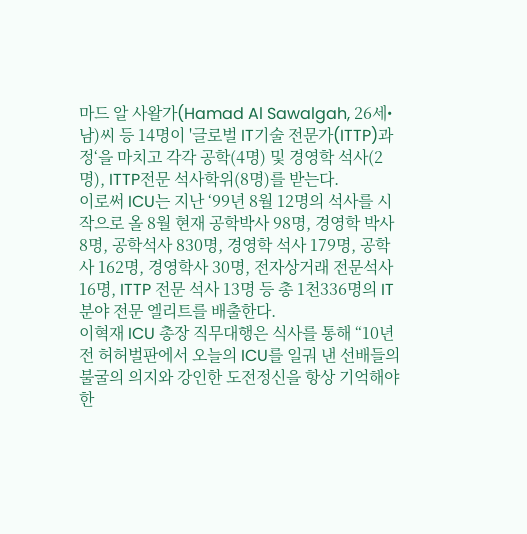마드 알 사왈가(Hamad Al Sawalgah, 26세•남)씨 등 14명이 '글로벌 IT기술 전문가(ITTP)과정‘을 마치고 각각 공학(4명) 및 경영학 석사(2명), ITTP전문 석사학위(8명)를 받는다.
이로써 ICU는 지난 ‘99년 8월 12명의 석사를 시작으로 올 8월 현재 공학박사 98명, 경영학 박사 8명, 공학석사 830명, 경영학 석사 179명, 공학사 162명, 경영학사 30명, 전자상거래 전문석사 16명, ITTP 전문 석사 13명 등 총 1천336명의 IT분야 전문 엘리트를 배출한다.
이혁재 ICU 총장 직무대행은 식사를 통해 “10년 전 허허벌판에서 오늘의 ICU를 일궈 낸 선배들의 불굴의 의지와 강인한 도전정신을 항상 기억해야한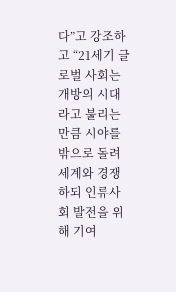다”고 강조하고 “21세기 글로벌 사회는 개방의 시대라고 불리는 만큼 시야를 밖으로 돌려 세계와 경쟁하되 인류사회 발전을 위해 기여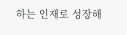하는 인재로 성장해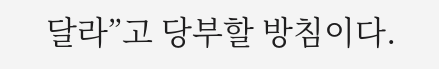달라”고 당부할 방침이다.